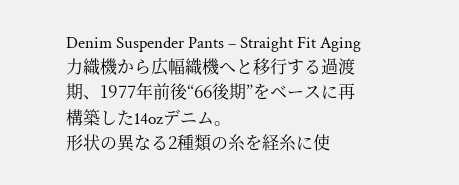Denim Suspender Pants – Straight Fit Aging
力織機から広幅織機へと移行する過渡期、1977年前後“66後期”をベースに再構築した14ozデニム。
形状の異なる2種類の糸を経糸に使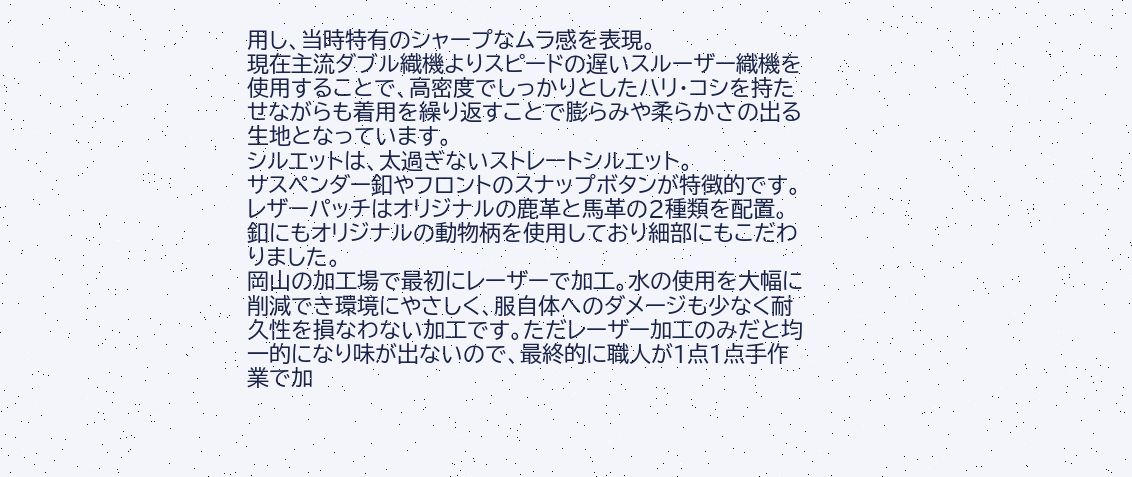用し、当時特有のシャープなムラ感を表現。
現在主流ダブル織機よりスピードの遅いスルーザー織機を使用することで、高密度でしっかりとしたハリ・コシを持たせながらも着用を繰り返すことで膨らみや柔らかさの出る生地となっています。
シルエットは、太過ぎないストレートシルエット。
サスペンダー釦やフロントのスナップボタンが特徴的です。
レザーパッチはオリジナルの鹿革と馬革の2種類を配置。
釦にもオリジナルの動物柄を使用しており細部にもこだわりました。
岡山の加工場で最初にレーザーで加工。水の使用を大幅に削減でき環境にやさしく、服自体へのダメージも少なく耐久性を損なわない加工です。ただレーザー加工のみだと均一的になり味が出ないので、最終的に職人が1点1点手作業で加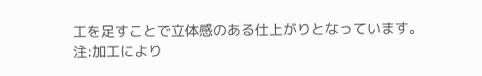工を足すことで立体感のある仕上がりとなっています。
注:加工により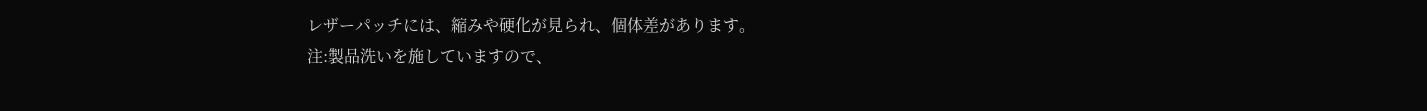レザーパッチには、縮みや硬化が見られ、個体差があります。
注:製品洗いを施していますので、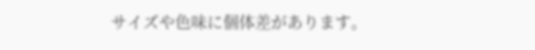サイズや色味に個体差があります。